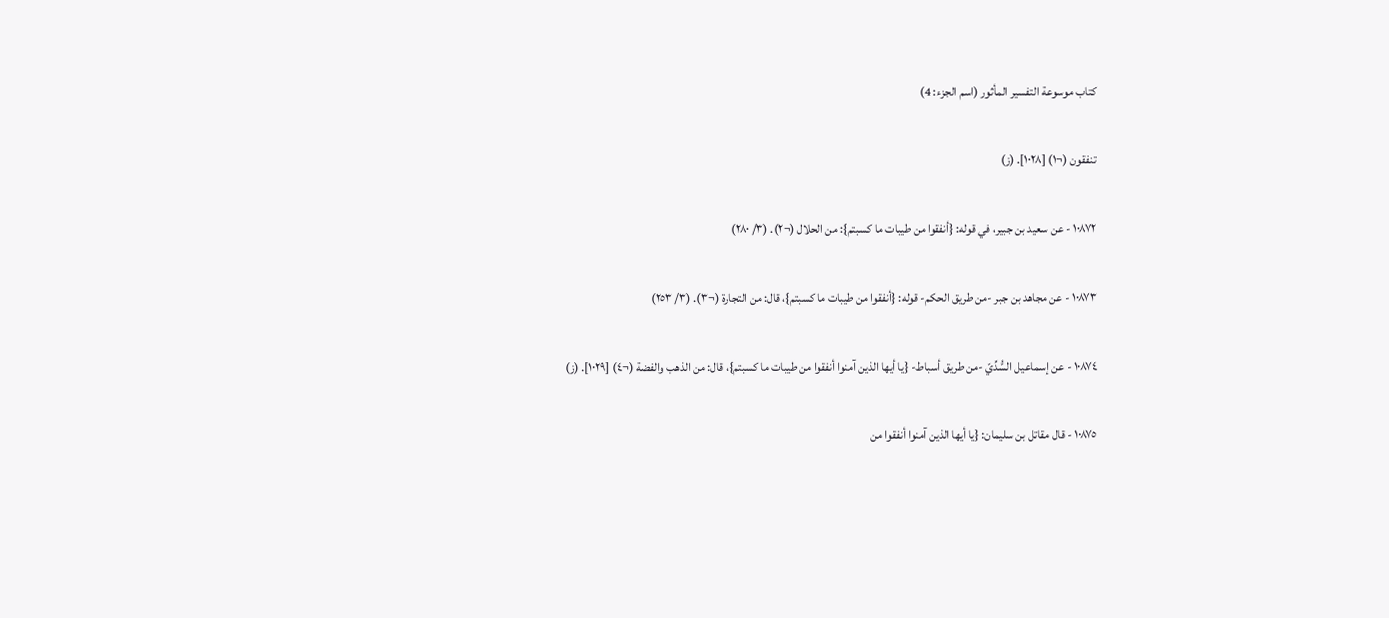كتاب موسوعة التفسير المأثور (اسم الجزء: 4)

تنفقون (¬١) [١٠٢٨]. (ز)

١٠٨٧٢ - عن سعيد بن جبير، في قوله: {أنفقوا من طيبات ما كسبتم}: من الحلال (¬٢). (٣/ ٢٨٠)

١٠٨٧٣ - عن مجاهد بن جبر -من طريق الحكم- قوله: {أنفقوا من طيبات ما كسبتم}، قال: من التجارة (¬٣). (٣/ ٢٥٣)

١٠٨٧٤ - عن إسماعيل السُّدِّيّ -من طريق أسباط- {يا أيها الذين آمنوا أنفقوا من طيبات ما كسبتم}، قال: من الذهب والفضة (¬٤) [١٠٢٩]. (ز)

١٠٨٧٥ - قال مقاتل بن سليمان: {يا أيها الذين آمنوا أنفقوا من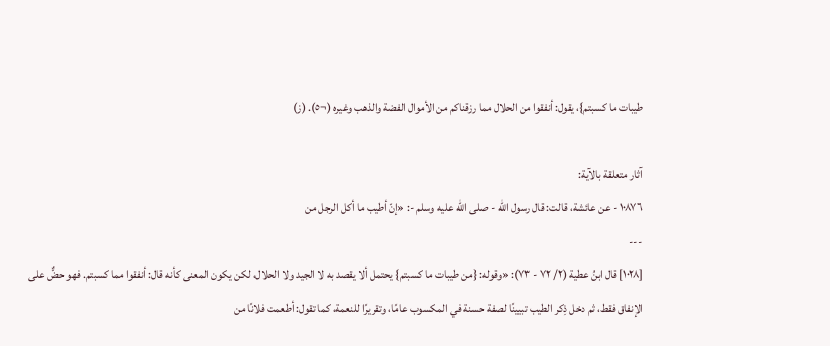طيبات ما كسبتم}، يقول: أنفقوا من الحلال مما رزقناكم من الأموال الفضة والذهب وغيره (¬٥). (ز)

آثار متعلقة بالآية:
١٠٨٧٦ - عن عائشة، قالت: قال رسول الله - صلى الله عليه وسلم -: «إنّ أطيب ما أكل الرجل من
---
[١٠٢٨] قال ابنُ عطية (٢/ ٧٢ - ٧٣): «وقوله: {من طيبات ما كسبتم} يحتمل ألا يقصد به لا الجيد ولا الحلال، لكن يكون المعنى كأنه قال: أنفقوا مما كسبتم. فهو حضٌّ على الإنفاق فقط، ثم دخل ذِكر الطيب تبيينًا لصفة حسنة في المكسوب عامًا، وتقريرًا للنعمة، كما تقول: أطعمت فلانًا من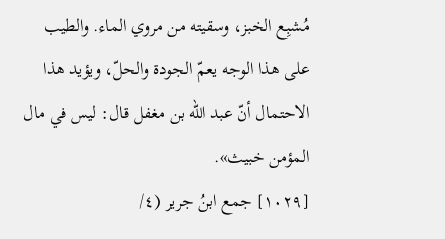مُشبِع الخبز، وسقيته من مروي الماء. والطيب على هذا الوجه يعمّ الجودة والحلّ، ويؤيد هذا الاحتمال أنّ عبد الله بن مغفل قال: ليس في مال المؤمن خبيث».
[١٠٢٩] جمع ابنُ جرير (٤/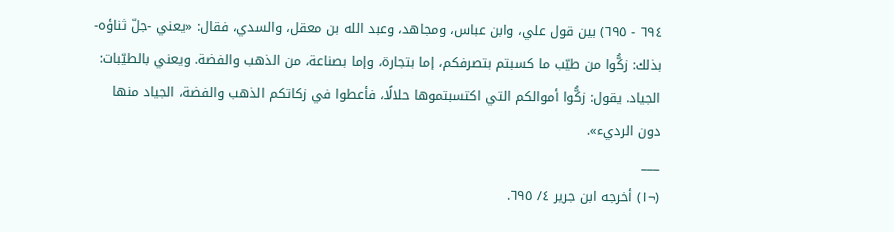٦٩٤ - ٦٩٥) بين قول علي، وابن عباس، ومجاهد، وعبد الله بن معقل، والسدي، فقال: «يعني -جلّ ثناؤه- بذلك: زكُّوا من طيّب ما كسبتم بتصرفكم، إما بتجارة، وإما بصناعة، من الذهب والفضة. ويعني بالطيّبات: الجياد. يقول: زكُّوا أموالكم التي اكتسبتموها حلالًا، فأعطوا في زكاتكم الذهب والفضة، الجياد منها دون الرديء».
___
(¬١) أخرجه ابن جرير ٤/ ٦٩٥.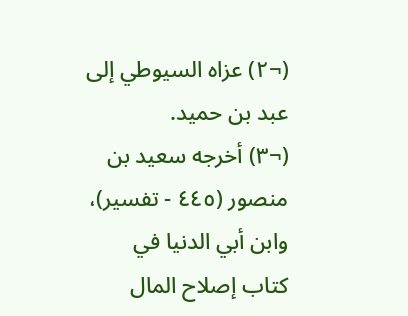(¬٢) عزاه السيوطي إلى عبد بن حميد.
(¬٣) أخرجه سعيد بن منصور (٤٤٥ - تفسير)، وابن أبي الدنيا في كتاب إصلاح المال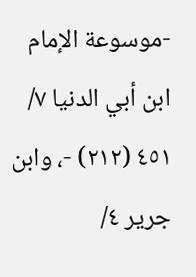-موسوعة الإمام ابن أبي الدنيا ٧/ ٤٥١ (٢١٢) -، وابن جرير ٤/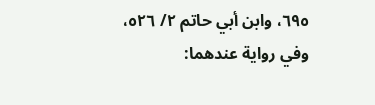٦٩٥، وابن أبي حاتم ٢/ ٥٢٦، وفي رواية عندهما: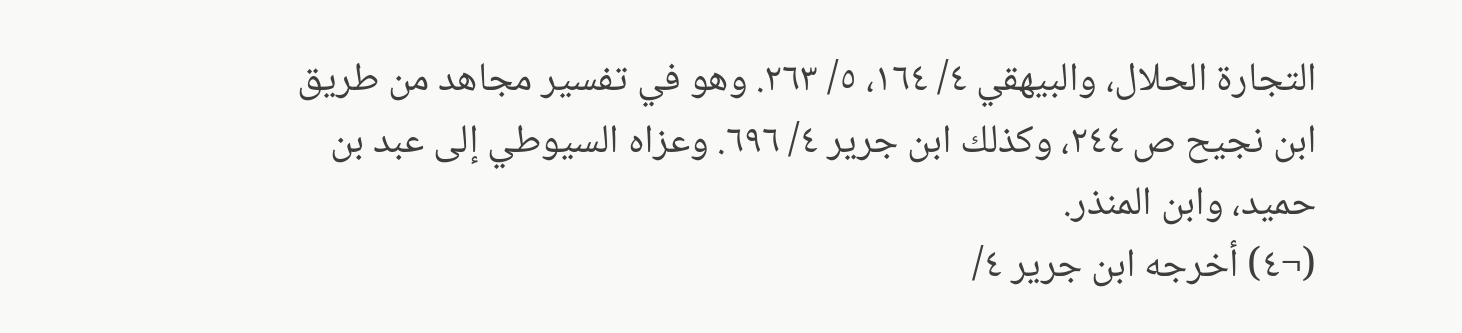التجارة الحلال، والبيهقي ٤/ ١٦٤، ٥/ ٢٦٣. وهو في تفسير مجاهد من طريق ابن نجيح ص ٢٤٤، وكذلك ابن جرير ٤/ ٦٩٦. وعزاه السيوطي إلى عبد بن حميد، وابن المنذر.
(¬٤) أخرجه ابن جرير ٤/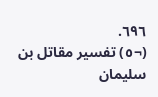٦٩٦.
(¬٥) تفسير مقاتل بن سليمان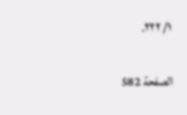١/ ٢٢٢.

الصفحة 582